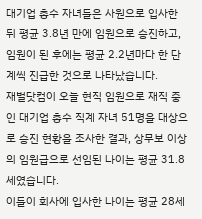대기업 총수 자녀들은 사원으로 입사한 뒤 평균 3.8년 만에 임원으로 승진하고, 임원이 된 후에는 평균 2.2년마다 한 단계씩 진급한 것으로 나타났습니다.
재벌닷컴이 오늘 현직 임원으로 재직 중인 대기업 총수 직계 자녀 51명을 대상으로 승진 현황을 조사한 결과, 상무보 이상의 임원급으로 선임된 나이는 평균 31.8세였습니다.
이들이 회사에 입사한 나이는 평균 28세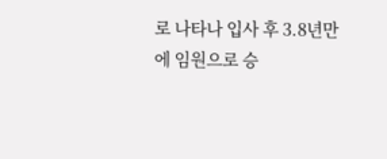로 나타나 입사 후 3.8년만에 임원으로 승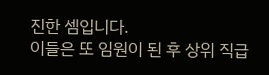진한 셈입니다.
이들은 또 임원이 된 후 상위 직급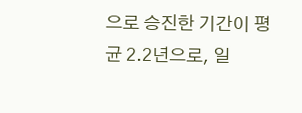으로 승진한 기간이 평균 2.2년으로, 일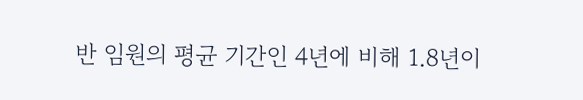반 임원의 평균 기간인 4년에 비해 1.8년이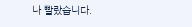나 빨랐습니다.